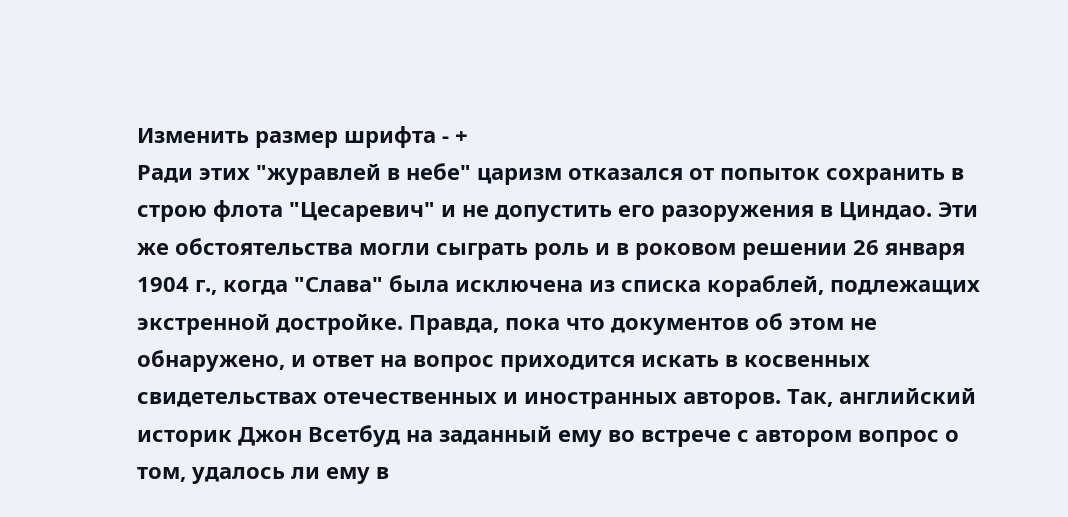Изменить размер шрифта - +
Ради этих "журавлей в небе" царизм отказался от попыток сохранить в строю флота "Цесаревич" и не допустить его разоружения в Циндао. Эти же обстоятельства могли сыграть роль и в роковом решении 26 января 1904 г., когда "Слава" была исключена из списка кораблей, подлежащих экстренной достройке. Правда, пока что документов об этом не обнаружено, и ответ на вопрос приходится искать в косвенных свидетельствах отечественных и иностранных авторов. Так, английский историк Джон Всетбуд на заданный ему во встрече с автором вопрос о том, удалось ли ему в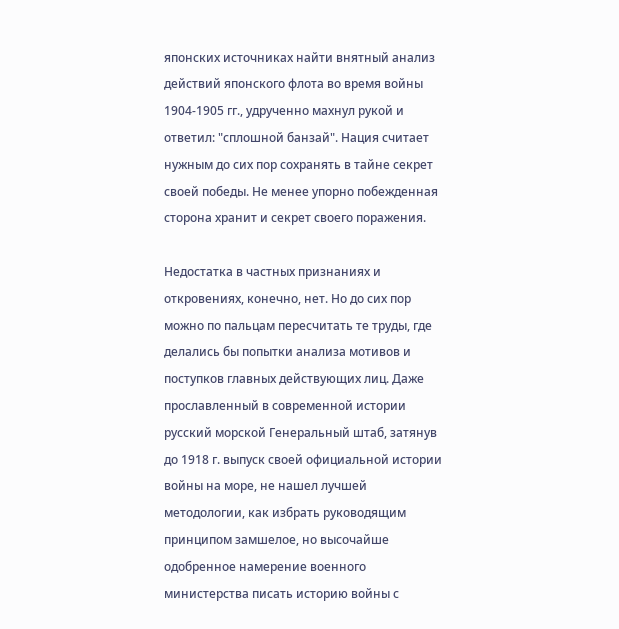японских источниках найти внятный анализ действий японского флота во время войны 1904-1905 гг., удрученно махнул рукой и ответил: "сплошной банзай". Нация считает нужным до сих пор сохранять в тайне секрет своей победы. Не менее упорно побежденная сторона хранит и секрет своего поражения.

Недостатка в частных признаниях и откровениях, конечно, нет. Но до сих пор можно по пальцам пересчитать те труды, где делались бы попытки анализа мотивов и поступков главных действующих лиц. Даже прославленный в современной истории русский морской Генеральный штаб, затянув до 1918 г. выпуск своей официальной истории войны на море, не нашел лучшей методологии, как избрать руководящим принципом замшелое, но высочайше одобренное намерение военного министерства писать историю войны с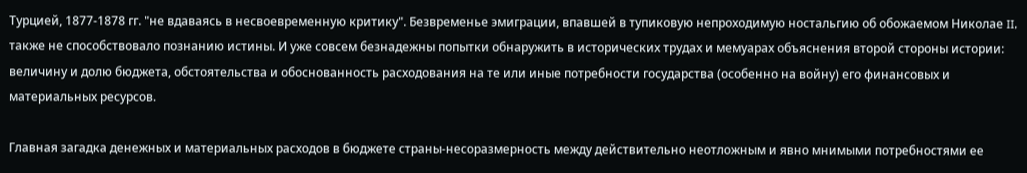Турцией, 1877-1878 гг. "не вдаваясь в несвоевременную критику". Безвременье эмиграции, впавшей в тупиковую непроходимую ностальгию об обожаемом Николае II, также не способствовало познанию истины. И уже совсем безнадежны попытки обнаружить в исторических трудах и мемуарах объяснения второй стороны истории: величину и долю бюджета, обстоятельства и обоснованность расходования на те или иные потребности государства (особенно на войну) его финансовых и материальных ресурсов.

Главная загадка денежных и материальных расходов в бюджете страны-несоразмерность между действительно неотложным и явно мнимыми потребностями ее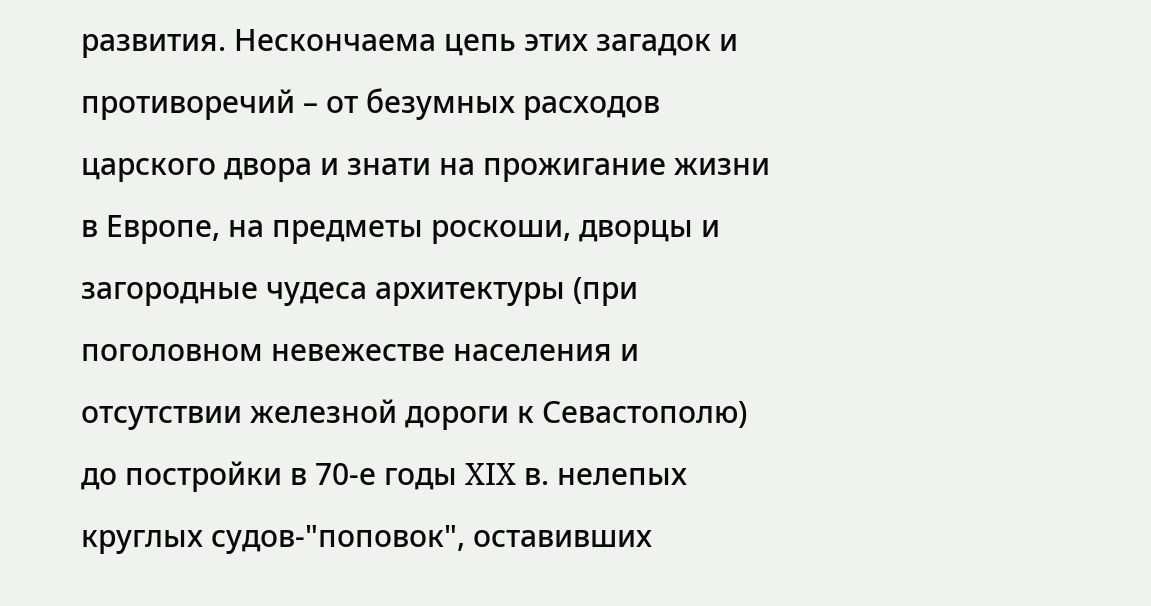развития. Нескончаема цепь этих загадок и противоречий – от безумных расходов царского двора и знати на прожигание жизни в Европе, на предметы роскоши, дворцы и загородные чудеса архитектуры (при поголовном невежестве населения и отсутствии железной дороги к Севастополю) до постройки в 70-е годы XIX в. нелепых круглых судов-"поповок", оставивших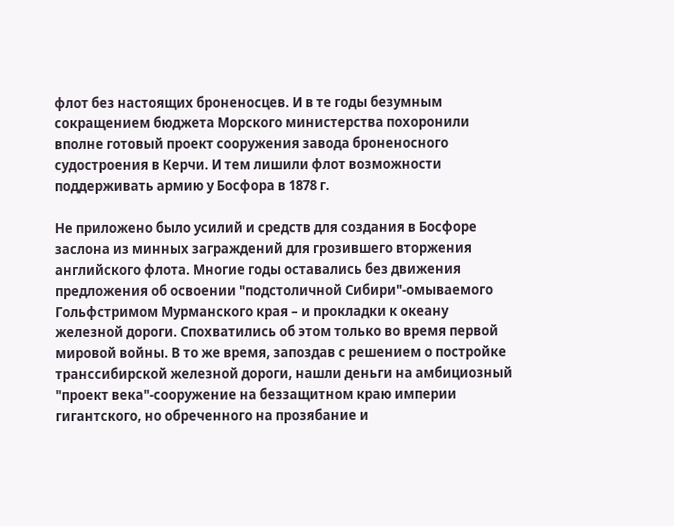флот без настоящих броненосцев. И в те годы безумным сокращением бюджета Морского министерства похоронили вполне готовый проект сооружения завода броненосного судостроения в Керчи. И тем лишили флот возможности поддерживать армию у Босфора в 1878 г.

Не приложено было усилий и средств для создания в Босфоре заслона из минных заграждений для грозившего вторжения английского флота. Многие годы оставались без движения предложения об освоении "подстоличной Сибири"-омываемого Гольфстримом Мурманского края – и прокладки к океану железной дороги. Спохватились об этом только во время первой мировой войны. В то же время, запоздав с решением о постройке транссибирской железной дороги, нашли деньги на амбициозный "проект века"-сооружение на беззащитном краю империи гигантского, но обреченного на прозябание и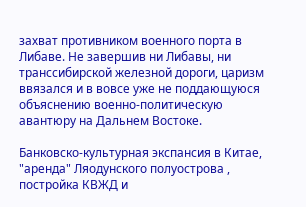захват противником военного порта в Либаве. Не завершив ни Либавы, ни транссибирской железной дороги, царизм ввязался и в вовсе уже не поддающуюся объяснению военно-политическую авантюру на Дальнем Востоке.

Банковско-культурная экспансия в Китае, "аренда" Ляодунского полуострова , постройка КВЖД и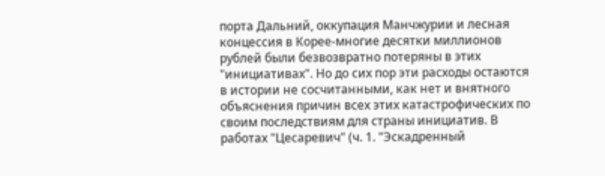порта Дальний, оккупация Манчжурии и лесная концессия в Корее-многие десятки миллионов рублей были безвозвратно потеряны в этих "инициативах". Но до сих пор эти расходы остаются в истории не сосчитанными, как нет и внятного объяснения причин всех этих катастрофических по своим последствиям для страны инициатив. В работах "Цесаревич" (ч. 1. "Эскадренный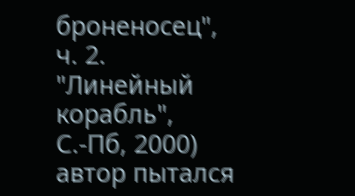броненосец", ч. 2. "Линейный корабль", С.-Пб, 2000) автор пытался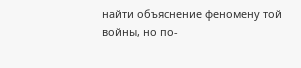найти объяснение феномену той войны, но по-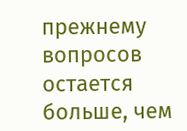прежнему вопросов остается больше, чем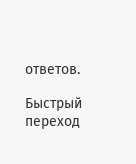ответов.

Быстрый переход